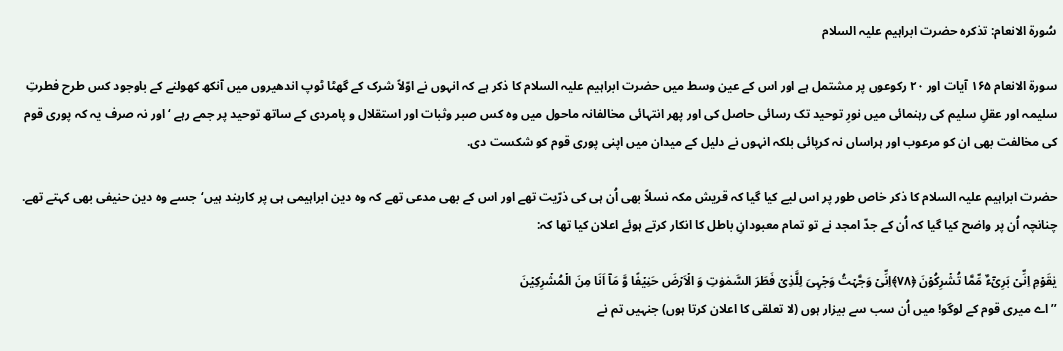سُورۃ الانعام: تذکرہ حضرت ابراہیم علیہ السلام

سورۃ الانعام ۱۶۵ آیات اور ۲۰ رکوعوں پر مشتمل ہے اور اس کے عین وسط میں حضرت ابراہیم علیہ السلام کا ذکر ہے کہ انہوں نے اوّلاً شرک کے گھٹا ٹوپ اندھیروں میں آنکھ کھولنے کے باوجود کس طرح فطرتِ سلیمہ اور عقلِ سلیم کی رہنمائی میں نورِ توحید تک رسائی حاصل کی اور پھر انتہائی مخالفانہ ماحول میں وہ کس صبر وثبات اور استقلال و پامردی کے ساتھ توحید پر جمے رہے ‘اور نہ صرف یہ کہ پوری قوم کی مخالفت بھی ان کو مرعوب اور ہراساں نہ کرپائی بلکہ انہوں نے دلیل کے میدان میں اپنی پوری قوم کو شکست دی.

حضرت ابراہیم علیہ السلام کا ذکر خاص طور پر اس لیے کیا گیا کہ قریش مکہ نسلاً بھی اُن ہی کی ذرّیت تھے اور اس کے بھی مدعی تھے کہ وہ دین ابراہیمی ہی پر کاربند ہیں‘جسے وہ دین حنیفی بھی کہتے تھے. چنانچہ اُن پر واضح کیا گیا کہ اُن کے جدّ امجد نے تو تمام معبودانِ باطل کا انکار کرتے ہوئے اعلان کیا تھا کہ:

یٰقَوۡمِ اِنِّیۡ بَرِیۡٓءٌ مِّمَّا تُشۡرِکُوۡنَ ﴿۷۸﴾اِنِّیۡ وَجَّہۡتُ وَجۡہِیَ لِلَّذِیۡ فَطَرَ السَّمٰوٰتِ وَ الۡاَرۡضَ حَنِیۡفًا وَّ مَاۤ اَنَا مِنَ الۡمُشۡرِکِیۡنَ
’’اے میری قوم کے لوگو! میں اُن سب سے بیزار ہوں (لا تعلقی کا اعلان کرتا ہوں) جنہیں تم نے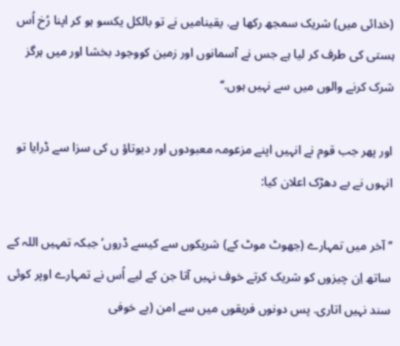(خدائی میں) شریک سمجھ رکھا ہے. یقینامیں نے تو بالکل یکسو ہو کر اپنا رُخ اُس ہستی کی طرف کر لیا ہے جس نے آسمانوں اور زمین کووجود بخشا اور میں ہرگز شرک کرنے والوں میں سے نہیں ہوں.‘‘

اور پھر جب قوم نے انہیں اپنے مزعومہ معبودوں اور دیوتاؤ ں کی سزا سے ڈرایا تو انہوں نے بے دھڑک اعلان کیا:

’’ آخر میں تمہارے (جھوٹ موٹ کے) شریکوں سے کیسے ڈروں‘ جبکہ تمہیں اللہ کے ساتھ اِن چیزوں کو شریک کرتے خوف نہیں آتا جن کے لیے اُس نے تمہارے اوپر کوئی سند نہیں اتاری. پس دونوں فریقوں میں سے امن (بے خوفی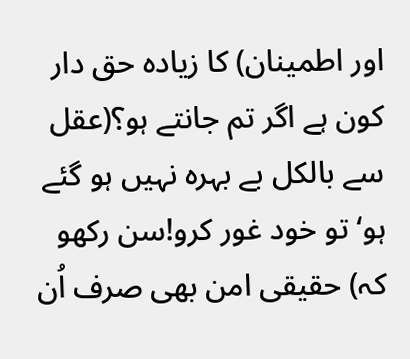اور اطمینان) کا زیادہ حق دار کون ہے اگر تم جانتے ہو؟(عقل سے بالکل بے بہرہ نہیں ہو گئے ہو‘ تو خود غور کرو!سن رکھو کہ) حقیقی امن بھی صرف اُن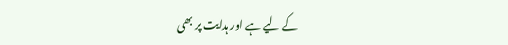کے لیے ہے اور ہدایت پر بھی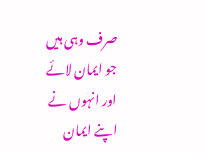صرف وہی ہیں جو ایمان لائے اور انہوں نے اپنے ایمان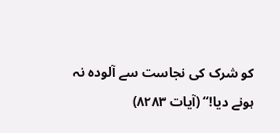کو شرک کی نجاست سے آلودہ نہ ہونے دیا!‘‘ (آیات ۸۲۸۳)